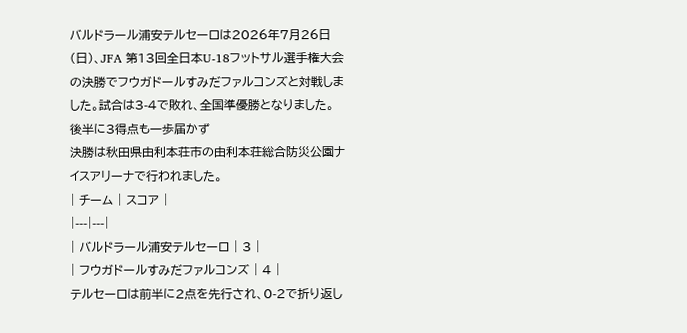バルドラール浦安テルセーロは2026年7月26日(日)、JFA 第13回全日本U-18フットサル選手権大会の決勝でフウガドールすみだファルコンズと対戦しました。試合は3-4で敗れ、全国準優勝となりました。
後半に3得点も一歩届かず
決勝は秋田県由利本荘市の由利本荘総合防災公園ナイスアリーナで行われました。
| チーム | スコア |
|---|---|
| バルドラール浦安テルセーロ | 3 |
| フウガドールすみだファルコンズ | 4 |
テルセーロは前半に2点を先行され、0-2で折り返し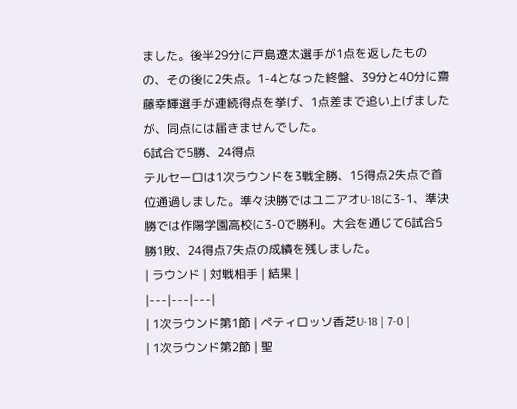ました。後半29分に戸島遼太選手が1点を返したものの、その後に2失点。1-4となった終盤、39分と40分に齋藤幸輝選手が連続得点を挙げ、1点差まで追い上げましたが、同点には届きませんでした。
6試合で5勝、24得点
テルセーロは1次ラウンドを3戦全勝、15得点2失点で首位通過しました。準々決勝ではユニアオU-18に3-1、準決勝では作陽学園高校に3-0で勝利。大会を通じて6試合5勝1敗、24得点7失点の成績を残しました。
| ラウンド | 対戦相手 | 結果 |
|---|---|---|
| 1次ラウンド第1節 | ペティロッソ香芝U-18 | 7-0 |
| 1次ラウンド第2節 | 聖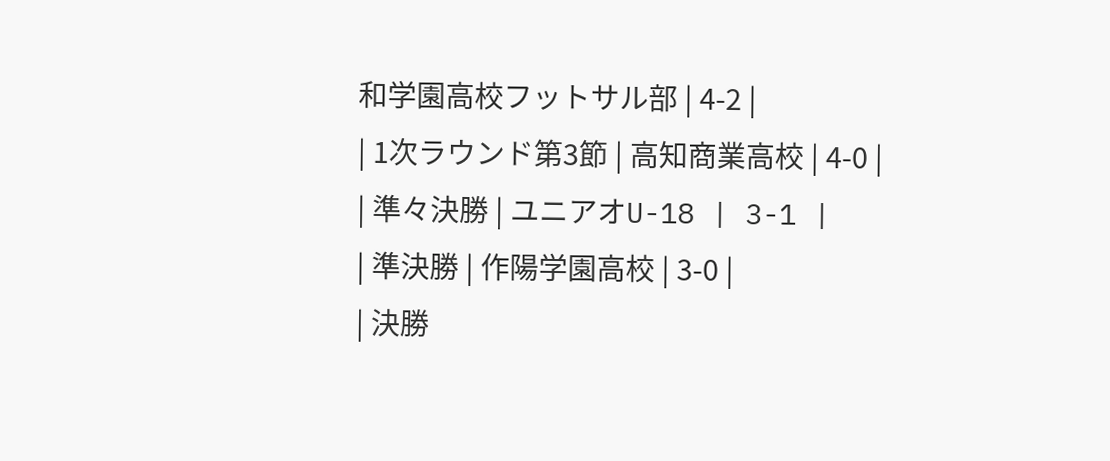和学園高校フットサル部 | 4-2 |
| 1次ラウンド第3節 | 高知商業高校 | 4-0 |
| 準々決勝 | ユニアオU-18 | 3-1 |
| 準決勝 | 作陽学園高校 | 3-0 |
| 決勝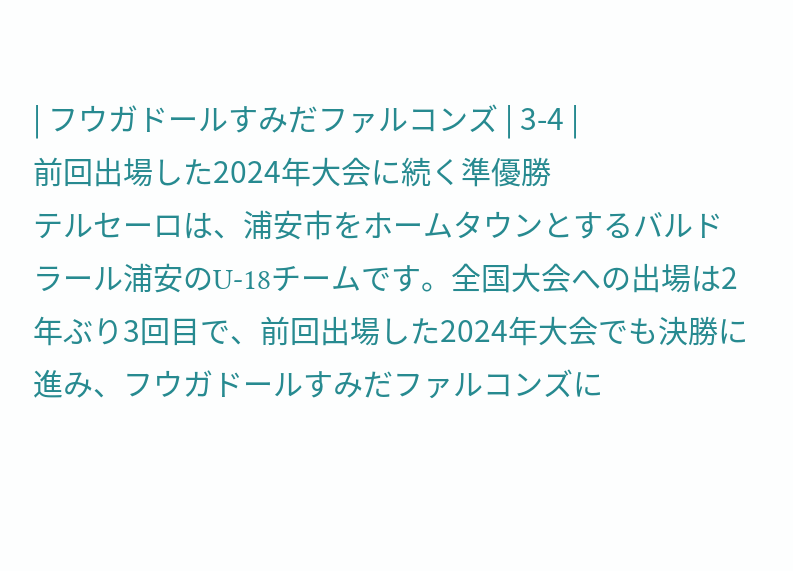| フウガドールすみだファルコンズ | 3-4 |
前回出場した2024年大会に続く準優勝
テルセーロは、浦安市をホームタウンとするバルドラール浦安のU-18チームです。全国大会への出場は2年ぶり3回目で、前回出場した2024年大会でも決勝に進み、フウガドールすみだファルコンズに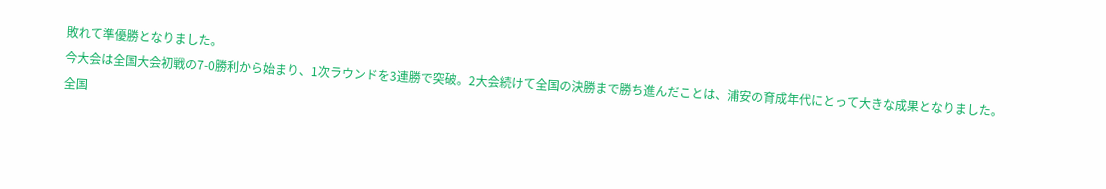敗れて準優勝となりました。
今大会は全国大会初戦の7-0勝利から始まり、1次ラウンドを3連勝で突破。2大会続けて全国の決勝まで勝ち進んだことは、浦安の育成年代にとって大きな成果となりました。
全国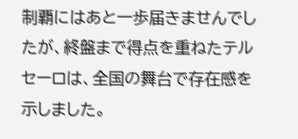制覇にはあと一歩届きませんでしたが、終盤まで得点を重ねたテルセーロは、全国の舞台で存在感を示しました。